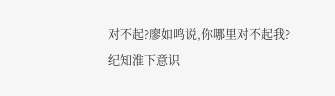对不起?廖如鸣说,你哪里对不起我?
纪知淮下意识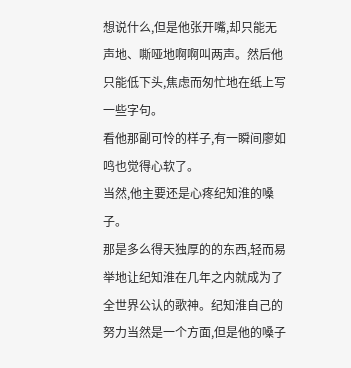想说什么,但是他张开嘴,却只能无声地、嘶哑地啊啊叫两声。然后他只能低下头,焦虑而匆忙地在纸上写一些字句。
看他那副可怜的样子,有一瞬间廖如鸣也觉得心软了。
当然,他主要还是心疼纪知淮的嗓子。
那是多么得天独厚的的东西,轻而易举地让纪知淮在几年之内就成为了全世界公认的歌神。纪知淮自己的努力当然是一个方面,但是他的嗓子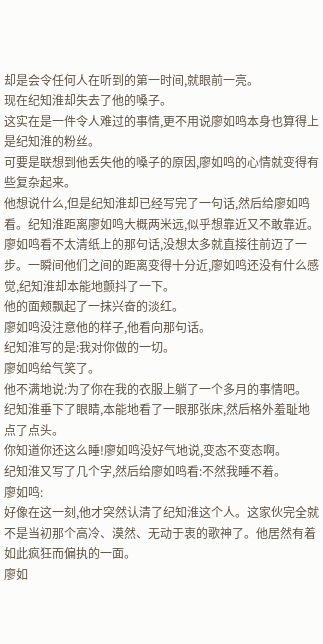却是会令任何人在听到的第一时间,就眼前一亮。
现在纪知淮却失去了他的嗓子。
这实在是一件令人难过的事情,更不用说廖如鸣本身也算得上是纪知淮的粉丝。
可要是联想到他丢失他的嗓子的原因,廖如鸣的心情就变得有些复杂起来。
他想说什么,但是纪知淮却已经写完了一句话,然后给廖如鸣看。纪知淮距离廖如鸣大概两米远,似乎想靠近又不敢靠近。
廖如鸣看不太清纸上的那句话,没想太多就直接往前迈了一步。一瞬间他们之间的距离变得十分近,廖如鸣还没有什么感觉,纪知淮却本能地颤抖了一下。
他的面颊飘起了一抹兴奋的淡红。
廖如鸣没注意他的样子,他看向那句话。
纪知淮写的是:我对你做的一切。
廖如鸣给气笑了。
他不满地说:为了你在我的衣服上躺了一个多月的事情吧。
纪知淮垂下了眼睛,本能地看了一眼那张床,然后格外羞耻地点了点头。
你知道你还这么睡!廖如鸣没好气地说,变态不变态啊。
纪知淮又写了几个字,然后给廖如鸣看:不然我睡不着。
廖如鸣:
好像在这一刻,他才突然认清了纪知淮这个人。这家伙完全就不是当初那个高冷、漠然、无动于衷的歌神了。他居然有着如此疯狂而偏执的一面。
廖如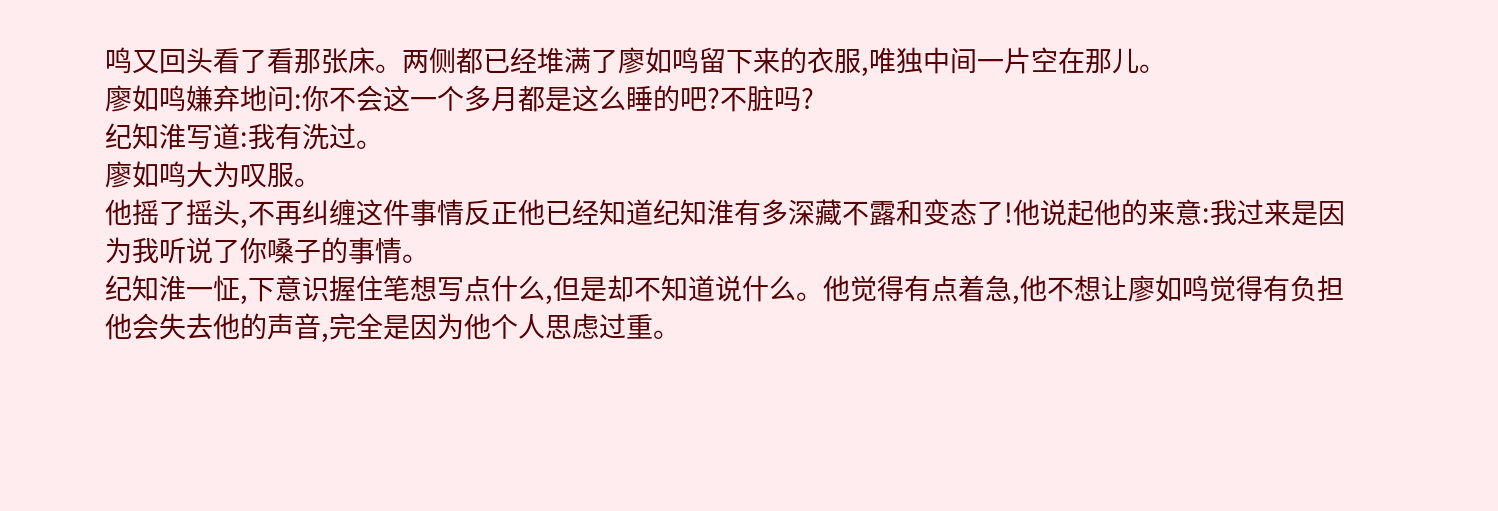鸣又回头看了看那张床。两侧都已经堆满了廖如鸣留下来的衣服,唯独中间一片空在那儿。
廖如鸣嫌弃地问:你不会这一个多月都是这么睡的吧?不脏吗?
纪知淮写道:我有洗过。
廖如鸣大为叹服。
他摇了摇头,不再纠缠这件事情反正他已经知道纪知淮有多深藏不露和变态了!他说起他的来意:我过来是因为我听说了你嗓子的事情。
纪知淮一怔,下意识握住笔想写点什么,但是却不知道说什么。他觉得有点着急,他不想让廖如鸣觉得有负担他会失去他的声音,完全是因为他个人思虑过重。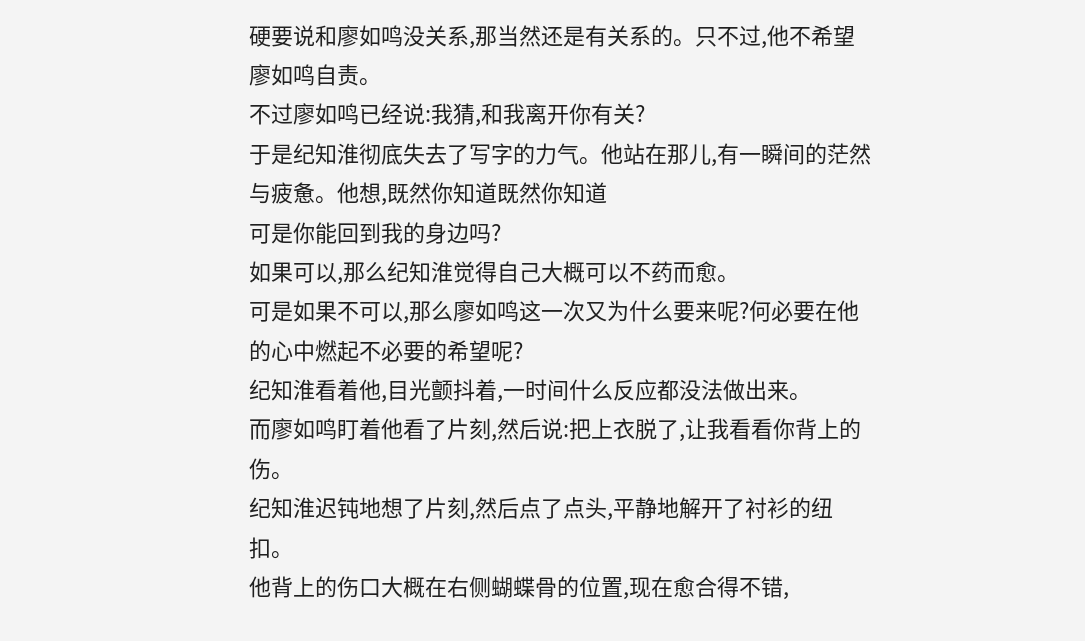硬要说和廖如鸣没关系,那当然还是有关系的。只不过,他不希望廖如鸣自责。
不过廖如鸣已经说:我猜,和我离开你有关?
于是纪知淮彻底失去了写字的力气。他站在那儿,有一瞬间的茫然与疲惫。他想,既然你知道既然你知道
可是你能回到我的身边吗?
如果可以,那么纪知淮觉得自己大概可以不药而愈。
可是如果不可以,那么廖如鸣这一次又为什么要来呢?何必要在他的心中燃起不必要的希望呢?
纪知淮看着他,目光颤抖着,一时间什么反应都没法做出来。
而廖如鸣盯着他看了片刻,然后说:把上衣脱了,让我看看你背上的伤。
纪知淮迟钝地想了片刻,然后点了点头,平静地解开了衬衫的纽扣。
他背上的伤口大概在右侧蝴蝶骨的位置,现在愈合得不错,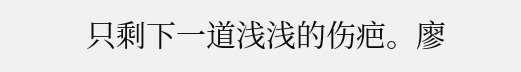只剩下一道浅浅的伤疤。廖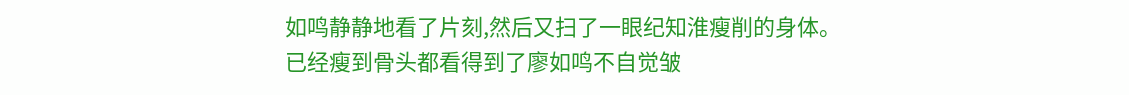如鸣静静地看了片刻,然后又扫了一眼纪知淮瘦削的身体。
已经瘦到骨头都看得到了廖如鸣不自觉皱